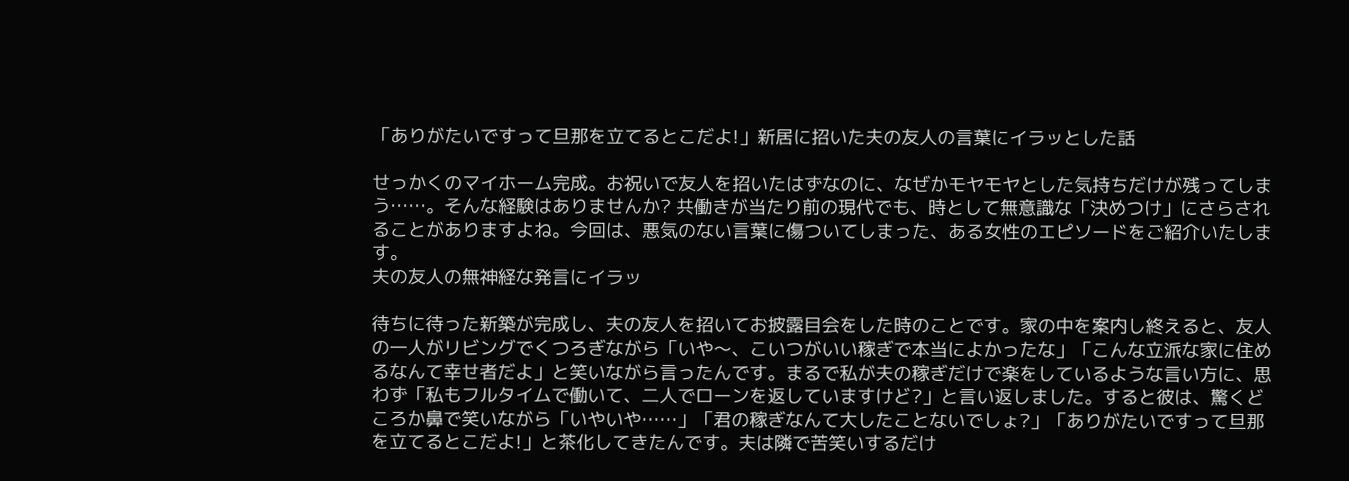「ありがたいですって旦那を立てるとこだよ!」新居に招いた夫の友人の言葉にイラッとした話

せっかくのマイホーム完成。お祝いで友人を招いたはずなのに、なぜかモヤモヤとした気持ちだけが残ってしまう……。そんな経験はありませんか? 共働きが当たり前の現代でも、時として無意識な「決めつけ」にさらされることがありますよね。今回は、悪気のない言葉に傷ついてしまった、ある女性のエピソードをご紹介いたします。
夫の友人の無神経な発言にイラッ

待ちに待った新築が完成し、夫の友人を招いてお披露目会をした時のことです。家の中を案内し終えると、友人の一人がリビングでくつろぎながら「いや〜、こいつがいい稼ぎで本当によかったな」「こんな立派な家に住めるなんて幸せ者だよ」と笑いながら言ったんです。まるで私が夫の稼ぎだけで楽をしているような言い方に、思わず「私もフルタイムで働いて、二人でローンを返していますけど?」と言い返しました。すると彼は、驚くどころか鼻で笑いながら「いやいや……」「君の稼ぎなんて大したことないでしょ?」「ありがたいですって旦那を立てるとこだよ!」と茶化してきたんです。夫は隣で苦笑いするだけ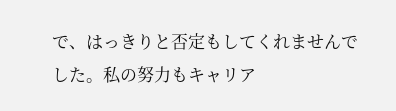で、はっきりと否定もしてくれませんでした。私の努力もキャリア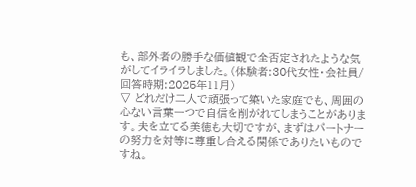も、部外者の勝手な価値観で全否定されたような気がしてイライラしました。(体験者:30代女性・会社員/回答時期:2025年11月)
▽ どれだけ二人で頑張って築いた家庭でも、周囲の心ない言葉一つで自信を削がれてしまうことがあります。夫を立てる美徳も大切ですが、まずはパートナーの努力を対等に尊重し合える関係でありたいものですね。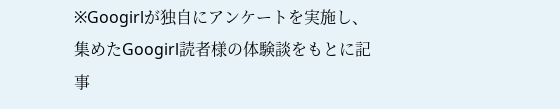※Googirlが独自にアンケートを実施し、集めたGoogirl読者様の体験談をもとに記事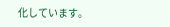化しています。